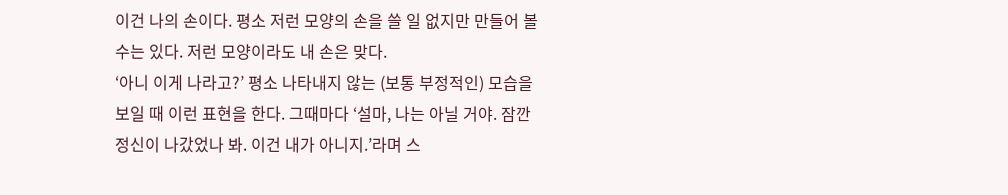이건 나의 손이다. 평소 저런 모양의 손을 쓸 일 없지만 만들어 볼 수는 있다. 저런 모양이라도 내 손은 맞다.
‘아니 이게 나라고?’ 평소 나타내지 않는 (보통 부정적인) 모습을 보일 때 이런 표현을 한다. 그때마다 ‘설마, 나는 아닐 거야. 잠깐 정신이 나갔었나 봐. 이건 내가 아니지.’라며 스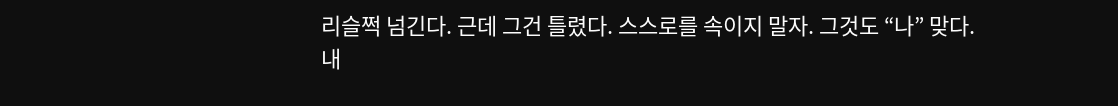리슬쩍 넘긴다. 근데 그건 틀렸다. 스스로를 속이지 말자. 그것도 “나” 맞다.
내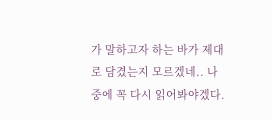가 말하고자 하는 바가 제대로 담겼는지 모르겠네.. 나중에 꼭 다시 읽어봐야겠다.